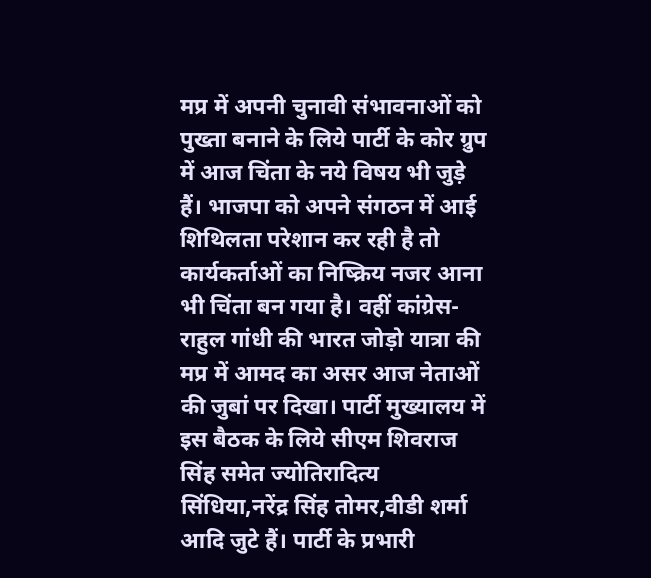मप्र में अपनी चुनावी संभावनाओं को पुख्ता बनाने के लिये पार्टी के कोर ग्रुप में आज चिंता के नये विषय भी जुड़े हैं। भाजपा को अपने संगठन में आई शिथिलता परेशान कर रही है तो कार्यकर्ताओं का निष्क्रिय नजर आना भी चिंता बन गया है। वहीं कांग्रेस- राहुल गांधी की भारत जोड़ो यात्रा की मप्र में आमद का असर आज नेताओं की जुबां पर दिखा। पार्टी मुख्यालय में इस बैठक के लिये सीएम शिवराज सिंह समेत ज्योतिरादित्य सिंधिया,नरेंद्र सिंह तोमर,वीडी शर्मा आदि जुटे हैं। पार्टी के प्रभारी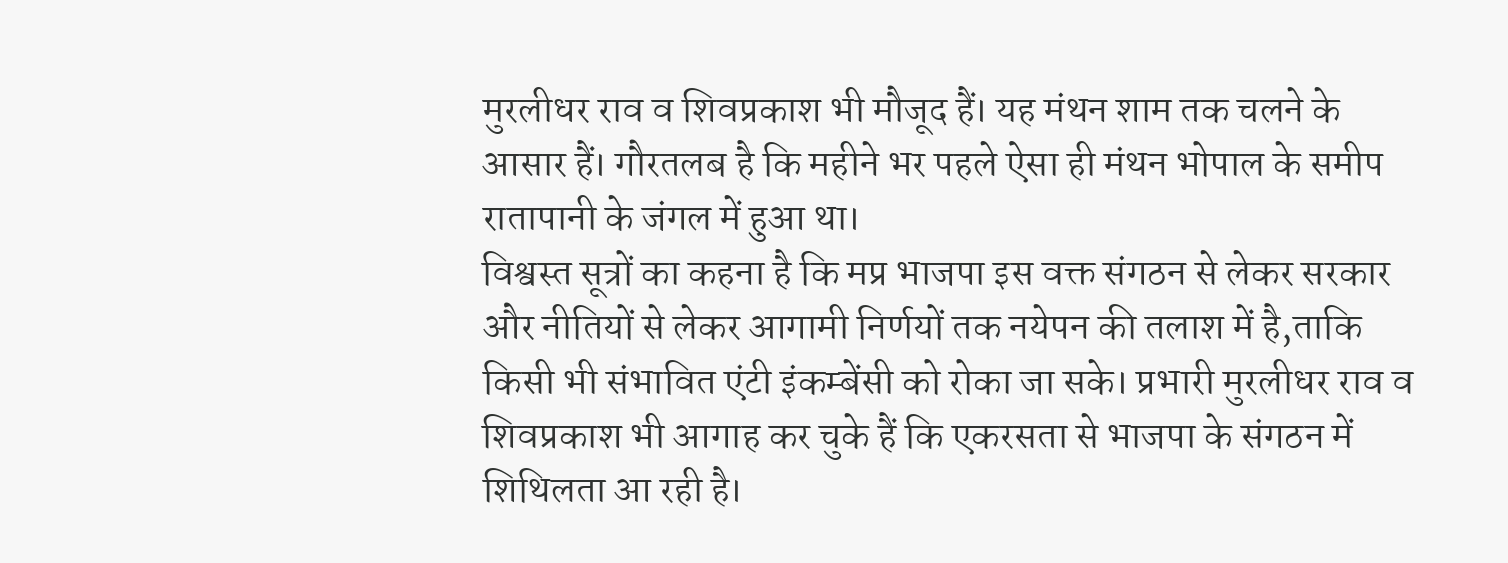मुरलीधर राव व शिवप्रकाश भी मौजूद हैं। यह मंथन शाम तक चलने के आसार हैं। गौरतलब है कि महीने भर पहले ऐसा ही मंथन भोपाल के समीप रातापानी के जंगल में हुआ था।
विश्वस्त सूत्रों का कहना है कि मप्र भाजपा इस वक्त संगठन से लेकर सरकार और नीतियों से लेकर आगामी निर्णयों तक नयेपन की तलाश में है,ताकि किसी भी संभावित एंटी इंकम्बेंसी को रोका जा सके। प्रभारी मुरलीधर राव व शिवप्रकाश भी आगाह कर चुके हैं कि एकरसता से भाजपा के संगठन में शिथिलता आ रही है।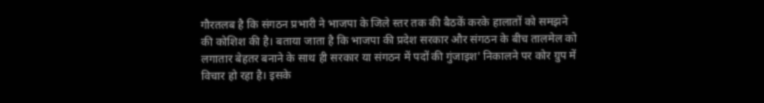गौरतलब है कि संगठन प्रभारी ने भाजपा के जिले स्तर तक की बैठकें करके हालातों को समझने की कोशिश की है। बताया जाता है कि भाजपा की प्रदेश सरकार और संगठन के बीच तालमेल को लगातार बेहतर बनाने के साथ ही सरकार या संगठन में पदों की गुंजाइश' निकालने पर कोर ग्रुप में विचार हो रहा है। इसके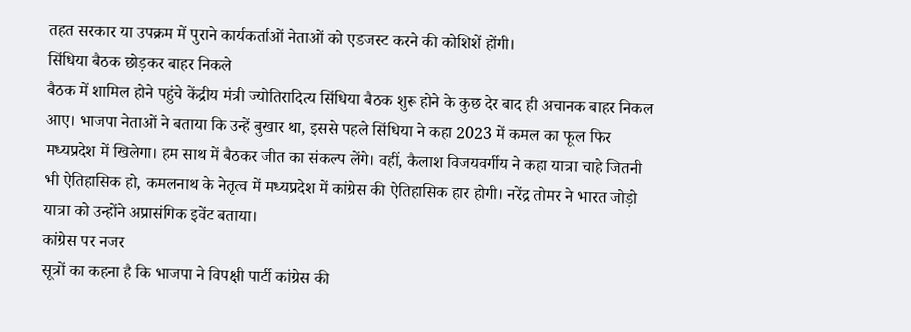तहत सरकार या उपक्रम में पुराने कार्यकर्ताओं नेताओं को एडजस्ट करने की कोशिशें होंगी।
सिंधिया बैठक छोड़कर बाहर निकले
बैठक में शामिल होने पहुंचे केंद्रीय मंत्री ज्योतिरादित्य सिंधिया बैठक शुरू होने के कुछ देर बाद ही अचानक बाहर निकल आए। भाजपा नेताओं ने बताया कि उन्हें बुखार था, इससे पहले सिंधिया ने कहा 2023 में कमल का फूल फिर मध्यप्रदेश में खिलेगा। हम साथ में बैठकर जीत का संकल्प लेंगे। वहीं, कैलाश विजयवर्गीय ने कहा यात्रा चाहे जितनी भी ऐतिहासिक हो, कमलनाथ के नेतृत्व में मध्यप्रदेश में कांग्रेस की ऐतिहासिक हार होगी। नरेंद्र तोमर ने भारत जोड़ो यात्रा को उन्होंने अप्रासंगिक इवेंट बताया।
कांग्रेस पर नजर
सूत्रों का कहना है कि भाजपा ने विपक्षी पार्टी कांग्रेस की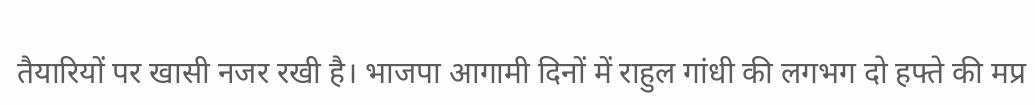तैयारियों पर खासी नजर रखी है। भाजपा आगामी दिनों में राहुल गांधी की लगभग दो हफ्ते की मप्र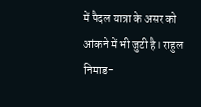में पैदल यात्रा के असर को आंकने में भी जुटी है। राहुल निमाड-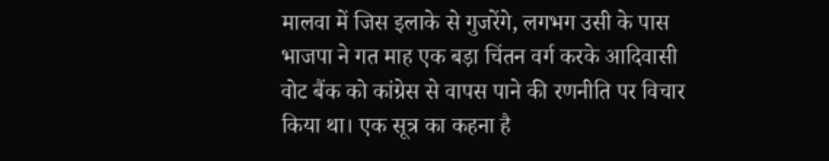मालवा में जिस इलाके से गुजरेंगे, लगभग उसी के पास भाजपा ने गत माह एक बड़ा चिंतन वर्ग करके आदिवासी वोट बैंक को कांग्रेस से वापस पाने की रणनीति पर विचार किया था। एक सूत्र का कहना है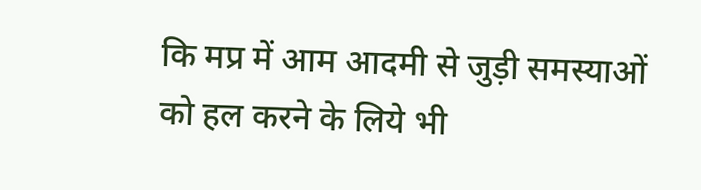कि मप्र में आम आदमी से जुड़ी समस्याओं को हल करने के लिये भी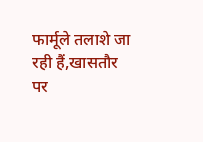फार्मूले तलाशे जा रही हैं,खासतौर पर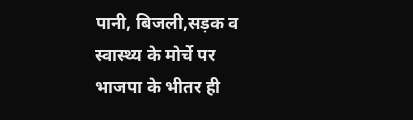पानी, बिजली,सड़क व स्वास्थ्य के मोर्चे पर भाजपा के भीतर ही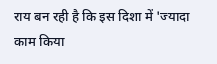राय बन रही है कि इस दिशा में 'ज्यादा काम किया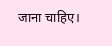जाना चाहिए।